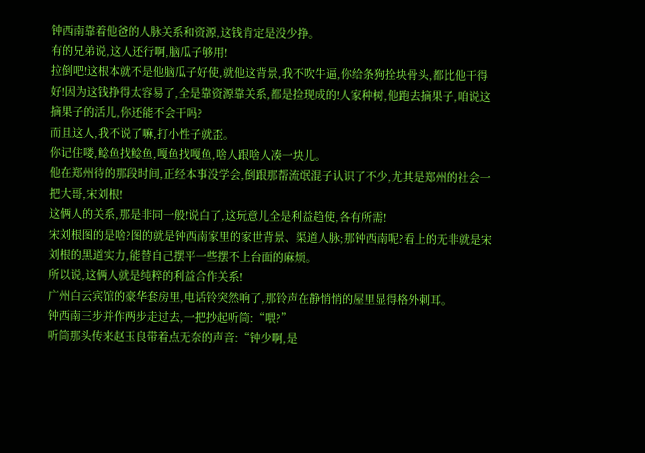钟西南靠着他爸的人脉关系和资源,这钱肯定是没少挣。
有的兄弟说,这人还行啊,脑瓜子够用!
拉倒吧!这根本就不是他脑瓜子好使,就他这背景,我不吹牛逼,你给条狗拴块骨头,都比他干得好!因为这钱挣得太容易了,全是靠资源靠关系,都是捡现成的!人家种树,他跑去摘果子,咱说这摘果子的活儿,你还能不会干吗?
而且这人,我不说了嘛,打小性子就歪。
你记住喽,鲶鱼找鲶鱼,嘎鱼找嘎鱼,啥人跟啥人凑一块儿。
他在郑州待的那段时间,正经本事没学会,倒跟那帮流氓混子认识了不少,尤其是郑州的社会一把大哥,宋刘根!
这俩人的关系,那是非同一般!说白了,这玩意儿全是利益趋使,各有所需!
宋刘根图的是啥?图的就是钟西南家里的家世背景、渠道人脉;那钟西南呢?看上的无非就是宋刘根的黑道实力,能替自己摆平一些摆不上台面的麻烦。
所以说,这俩人就是纯粹的利益合作关系!
广州白云宾馆的豪华套房里,电话铃突然响了,那铃声在静悄悄的屋里显得格外刺耳。
钟西南三步并作两步走过去,一把抄起听筒:“喂?”
听筒那头传来赵玉良带着点无奈的声音:“钟少啊,是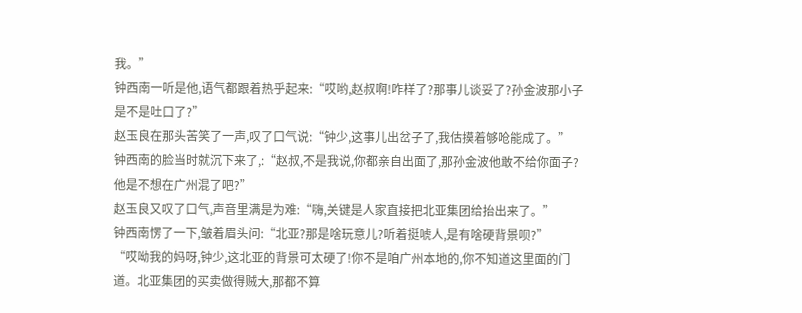我。”
钟西南一听是他,语气都跟着热乎起来:“哎哟,赵叔啊!咋样了?那事儿谈妥了?孙金波那小子是不是吐口了?”
赵玉良在那头苦笑了一声,叹了口气说:“钟少,这事儿出岔子了,我估摸着够呛能成了。”
钟西南的脸当时就沉下来了,:“赵叔,不是我说,你都亲自出面了,那孙金波他敢不给你面子?他是不想在广州混了吧?”
赵玉良又叹了口气,声音里满是为难:“嗨,关键是人家直接把北亚集团给抬出来了。”
钟西南愣了一下,皱着眉头问:“北亚?那是啥玩意儿?听着挺唬人,是有啥硬背景呗?”
“哎呦我的妈呀,钟少,这北亚的背景可太硬了!你不是咱广州本地的,你不知道这里面的门道。北亚集团的买卖做得贼大,那都不算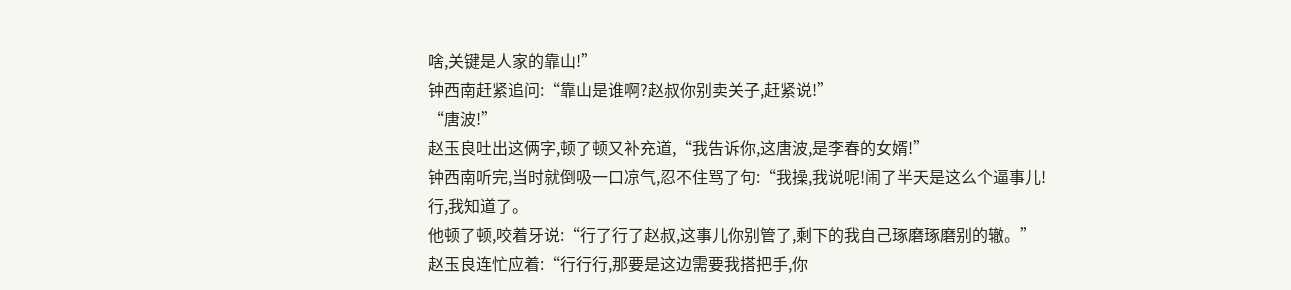啥,关键是人家的靠山!”
钟西南赶紧追问:“靠山是谁啊?赵叔你别卖关子,赶紧说!”
“唐波!”
赵玉良吐出这俩字,顿了顿又补充道,“我告诉你,这唐波,是李春的女婿!”
钟西南听完,当时就倒吸一口凉气,忍不住骂了句:“我操,我说呢!闹了半天是这么个逼事儿!行,我知道了。
他顿了顿,咬着牙说:“行了行了赵叔,这事儿你别管了,剩下的我自己琢磨琢磨别的辙。”
赵玉良连忙应着:“行行行,那要是这边需要我搭把手,你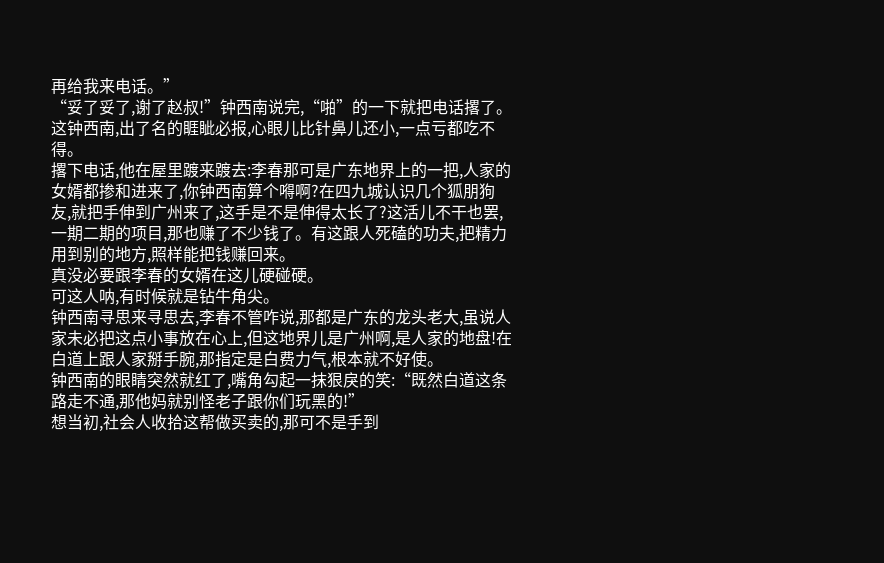再给我来电话。”
“妥了妥了,谢了赵叔!”钟西南说完,“啪”的一下就把电话撂了。
这钟西南,出了名的睚眦必报,心眼儿比针鼻儿还小,一点亏都吃不得。
撂下电话,他在屋里踱来踱去:李春那可是广东地界上的一把,人家的女婿都掺和进来了,你钟西南算个嘚啊?在四九城认识几个狐朋狗友,就把手伸到广州来了,这手是不是伸得太长了?这活儿不干也罢,一期二期的项目,那也赚了不少钱了。有这跟人死磕的功夫,把精力用到别的地方,照样能把钱赚回来。
真没必要跟李春的女婿在这儿硬碰硬。
可这人呐,有时候就是钻牛角尖。
钟西南寻思来寻思去,李春不管咋说,那都是广东的龙头老大,虽说人家未必把这点小事放在心上,但这地界儿是广州啊,是人家的地盘!在白道上跟人家掰手腕,那指定是白费力气,根本就不好使。
钟西南的眼睛突然就红了,嘴角勾起一抹狠戾的笑:“既然白道这条路走不通,那他妈就别怪老子跟你们玩黑的!”
想当初,社会人收拾这帮做买卖的,那可不是手到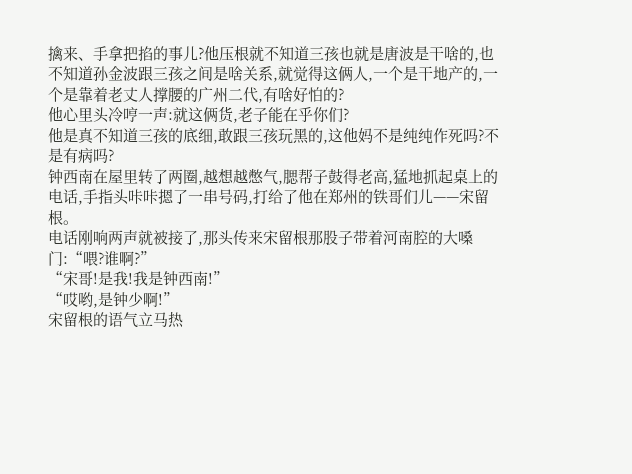擒来、手拿把掐的事儿?他压根就不知道三孩也就是唐波是干啥的,也不知道孙金波跟三孩之间是啥关系,就觉得这俩人,一个是干地产的,一个是靠着老丈人撑腰的广州二代,有啥好怕的?
他心里头冷哼一声:就这俩货,老子能在乎你们?
他是真不知道三孩的底细,敢跟三孩玩黑的,这他妈不是纯纯作死吗?不是有病吗?
钟西南在屋里转了两圈,越想越憋气,腮帮子鼓得老高,猛地抓起桌上的电话,手指头咔咔摁了一串号码,打给了他在郑州的铁哥们儿——宋留根。
电话刚响两声就被接了,那头传来宋留根那股子带着河南腔的大嗓门:“喂?谁啊?”
“宋哥!是我!我是钟西南!”
“哎哟,是钟少啊!”
宋留根的语气立马热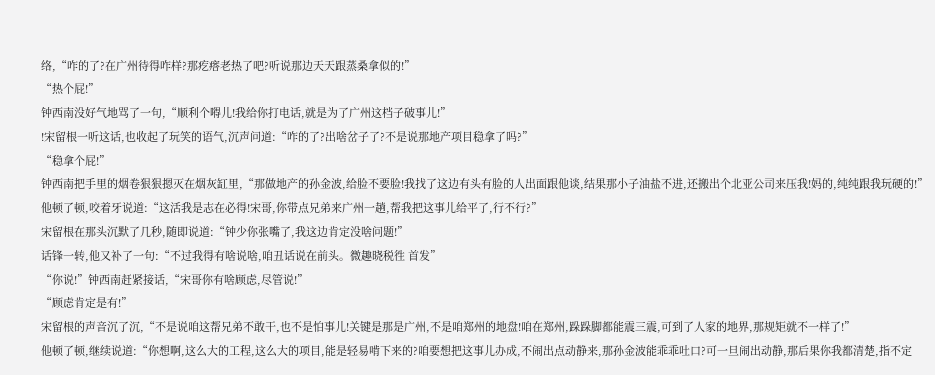络,“咋的了?在广州待得咋样?那疙瘩老热了吧?听说那边天天跟蒸桑拿似的!”
“热个屁!”
钟西南没好气地骂了一句,“顺利个嘚儿!我给你打电话,就是为了广州这档子破事儿!”
!宋留根一听这话,也收起了玩笑的语气,沉声问道:“咋的了?出啥岔子了?不是说那地产项目稳拿了吗?”
“稳拿个屁!”
钟西南把手里的烟卷狠狠摁灭在烟灰缸里,“那做地产的孙金波,给脸不要脸!我找了这边有头有脸的人出面跟他谈,结果那小子油盐不进,还搬出个北亚公司来压我!妈的,纯纯跟我玩硬的!”
他顿了顿,咬着牙说道:“这活我是志在必得!宋哥,你带点兄弟来广州一趟,帮我把这事儿给平了,行不行?”
宋留根在那头沉默了几秒,随即说道:“钟少你张嘴了,我这边肯定没啥问题!”
话锋一转,他又补了一句:“不过我得有啥说啥,咱丑话说在前头。微趣晓税徃 首发”
“你说!”钟西南赶紧接话,“宋哥你有啥顾虑,尽管说!”
“顾虑肯定是有!”
宋留根的声音沉了沉,“不是说咱这帮兄弟不敢干,也不是怕事儿!关键是那是广州,不是咱郑州的地盘!咱在郑州,跺跺脚都能震三震,可到了人家的地界,那规矩就不一样了!”
他顿了顿,继续说道:“你想啊,这么大的工程,这么大的项目,能是轻易啃下来的?咱要想把这事儿办成,不闹出点动静来,那孙金波能乖乖吐口?可一旦闹出动静,那后果你我都清楚,指不定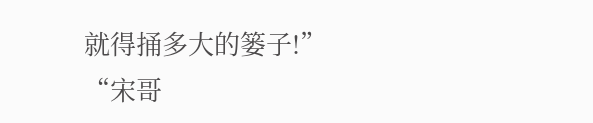就得捅多大的篓子!”
“宋哥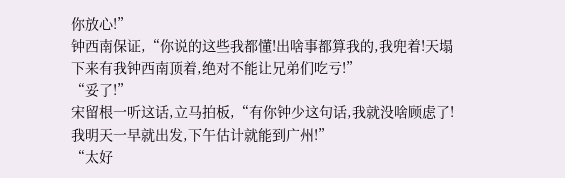你放心!”
钟西南保证,“你说的这些我都懂!出啥事都算我的,我兜着!天塌下来有我钟西南顶着,绝对不能让兄弟们吃亏!”
“妥了!”
宋留根一听这话,立马拍板,“有你钟少这句话,我就没啥顾虑了!我明天一早就出发,下午估计就能到广州!”
“太好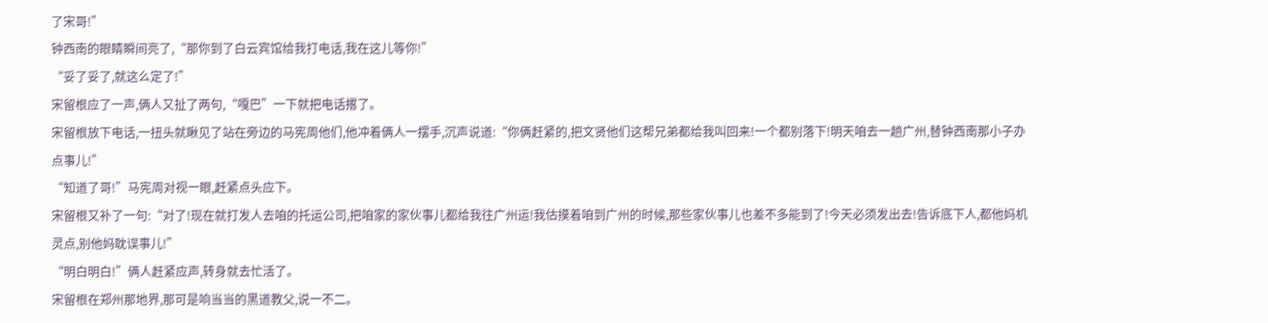了宋哥!”
钟西南的眼睛瞬间亮了,“那你到了白云宾馆给我打电话,我在这儿等你!”
“妥了妥了,就这么定了!”
宋留根应了一声,俩人又扯了两句,“嘎巴”一下就把电话撂了。
宋留根放下电话,一扭头就瞅见了站在旁边的马宪周他们,他冲着俩人一摆手,沉声说道:“你俩赶紧的,把文贤他们这帮兄弟都给我叫回来!一个都别落下!明天咱去一趟广州,替钟西南那小子办点事儿!”
“知道了哥!”马宪周对视一眼,赶紧点头应下。
宋留根又补了一句:“对了!现在就打发人去咱的托运公司,把咱家的家伙事儿都给我往广州运!我估摸着咱到广州的时候,那些家伙事儿也差不多能到了!今天必须发出去!告诉底下人,都他妈机灵点,别他妈耽误事儿!”
“明白明白!”俩人赶紧应声,转身就去忙活了。
宋留根在郑州那地界,那可是响当当的黑道教父,说一不二。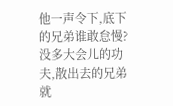他一声令下,底下的兄弟谁敢怠慢?没多大会儿的功夫,散出去的兄弟就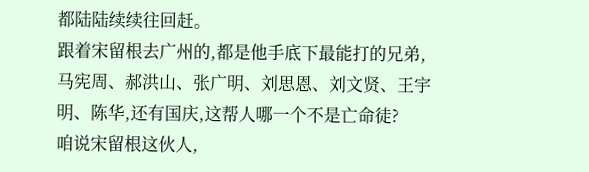都陆陆续续往回赶。
跟着宋留根去广州的,都是他手底下最能打的兄弟,马宪周、郝洪山、张广明、刘思恩、刘文贤、王宇明、陈华,还有国庆,这帮人哪一个不是亡命徒?
咱说宋留根这伙人,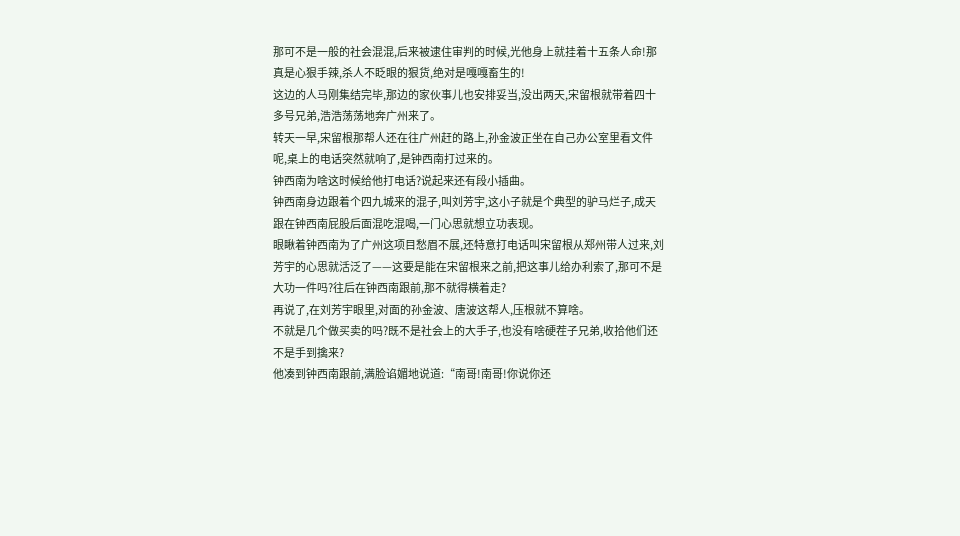那可不是一般的社会混混,后来被逮住审判的时候,光他身上就挂着十五条人命!那真是心狠手辣,杀人不眨眼的狠货,绝对是嘎嘎畜生的!
这边的人马刚集结完毕,那边的家伙事儿也安排妥当,没出两天,宋留根就带着四十多号兄弟,浩浩荡荡地奔广州来了。
转天一早,宋留根那帮人还在往广州赶的路上,孙金波正坐在自己办公室里看文件呢,桌上的电话突然就响了,是钟西南打过来的。
钟西南为啥这时候给他打电话?说起来还有段小插曲。
钟西南身边跟着个四九城来的混子,叫刘芳宇,这小子就是个典型的驴马烂子,成天跟在钟西南屁股后面混吃混喝,一门心思就想立功表现。
眼瞅着钟西南为了广州这项目愁眉不展,还特意打电话叫宋留根从郑州带人过来,刘芳宇的心思就活泛了——这要是能在宋留根来之前,把这事儿给办利索了,那可不是大功一件吗?往后在钟西南跟前,那不就得横着走?
再说了,在刘芳宇眼里,对面的孙金波、唐波这帮人,压根就不算啥。
不就是几个做买卖的吗?既不是社会上的大手子,也没有啥硬茬子兄弟,收拾他们还不是手到擒来?
他凑到钟西南跟前,满脸谄媚地说道:“南哥!南哥!你说你还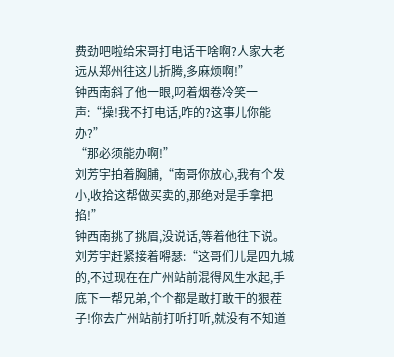费劲吧啦给宋哥打电话干啥啊?人家大老远从郑州往这儿折腾,多麻烦啊!”
钟西南斜了他一眼,叼着烟卷冷笑一声:“操!我不打电话,咋的?这事儿你能办?”
“那必须能办啊!”
刘芳宇拍着胸脯,“南哥你放心,我有个发小,收拾这帮做买卖的,那绝对是手拿把掐!”
钟西南挑了挑眉,没说话,等着他往下说。
刘芳宇赶紧接着嘚瑟:“这哥们儿是四九城的,不过现在在广州站前混得风生水起,手底下一帮兄弟,个个都是敢打敢干的狠茬子!你去广州站前打听打听,就没有不知道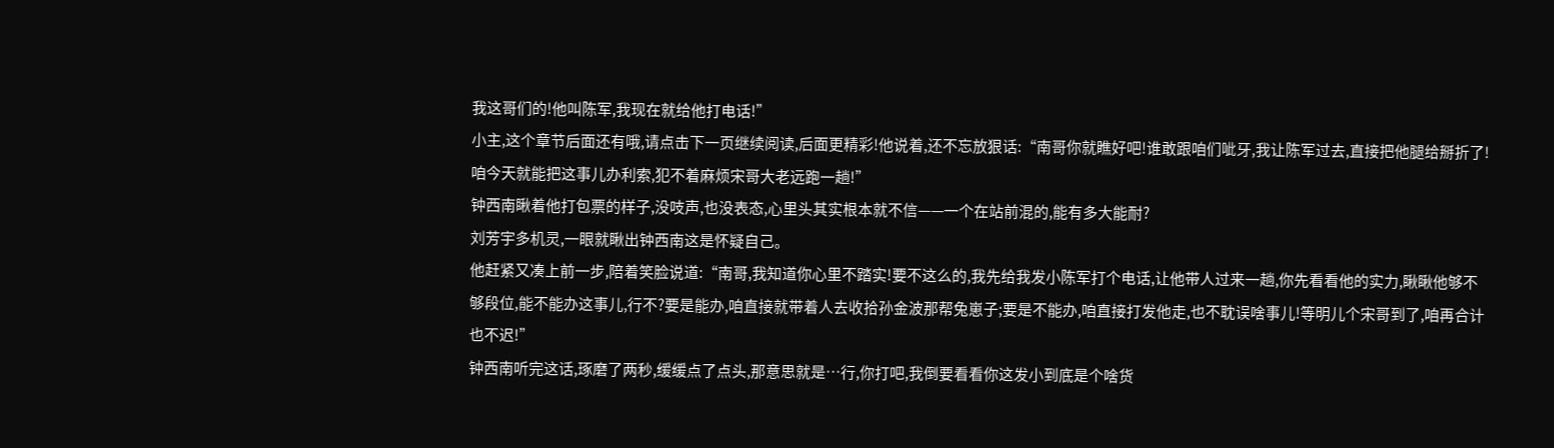我这哥们的!他叫陈军,我现在就给他打电话!”
小主,这个章节后面还有哦,请点击下一页继续阅读,后面更精彩!他说着,还不忘放狠话:“南哥你就瞧好吧!谁敢跟咱们呲牙,我让陈军过去,直接把他腿给掰折了!咱今天就能把这事儿办利索,犯不着麻烦宋哥大老远跑一趟!”
钟西南瞅着他打包票的样子,没吱声,也没表态,心里头其实根本就不信——一个在站前混的,能有多大能耐?
刘芳宇多机灵,一眼就瞅出钟西南这是怀疑自己。
他赶紧又凑上前一步,陪着笑脸说道:“南哥,我知道你心里不踏实!要不这么的,我先给我发小陈军打个电话,让他带人过来一趟,你先看看他的实力,瞅瞅他够不够段位,能不能办这事儿,行不?要是能办,咱直接就带着人去收拾孙金波那帮兔崽子;要是不能办,咱直接打发他走,也不耽误啥事儿!等明儿个宋哥到了,咱再合计也不迟!”
钟西南听完这话,琢磨了两秒,缓缓点了点头,那意思就是…行,你打吧,我倒要看看你这发小到底是个啥货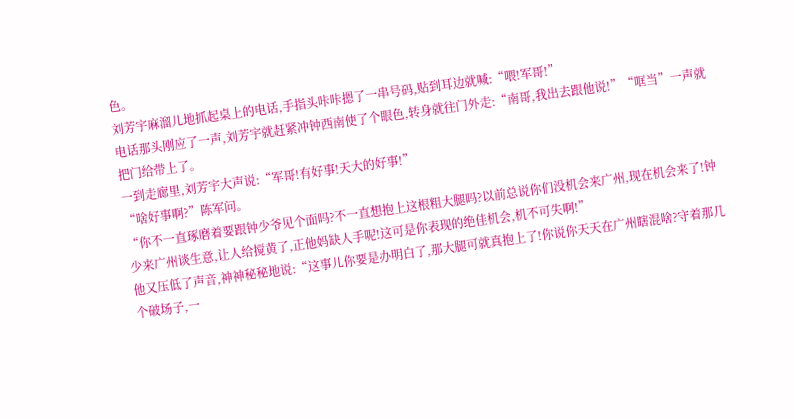色。
刘芳宇麻溜儿地抓起桌上的电话,手指头咔咔摁了一串号码,贴到耳边就喊:“喂!军哥!”
电话那头刚应了一声,刘芳宇就赶紧冲钟西南使了个眼色,转身就往门外走:“南哥,我出去跟他说!”“哐当”一声就把门给带上了。
一到走廊里,刘芳宇大声说:“军哥!有好事!天大的好事!”
“啥好事啊?”陈军问。
“你不一直琢磨着要跟钟少爷见个面吗?不一直想抱上这根粗大腿吗?以前总说你们没机会来广州,现在机会来了!钟少来广州谈生意,让人给搅黄了,正他妈缺人手呢!这可是你表现的绝佳机会,机不可失啊!”
他又压低了声音,神神秘秘地说:“这事儿你要是办明白了,那大腿可就真抱上了!你说你天天在广州瞎混啥?守着那几个破场子,一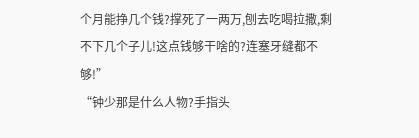个月能挣几个钱?撑死了一两万,刨去吃喝拉撒,剩不下几个子儿!这点钱够干啥的?连塞牙缝都不够!”
“钟少那是什么人物?手指头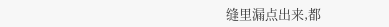缝里漏点出来,都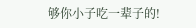够你小子吃一辈子的!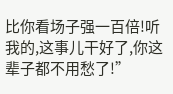比你看场子强一百倍!听我的,这事儿干好了,你这辈子都不用愁了!”